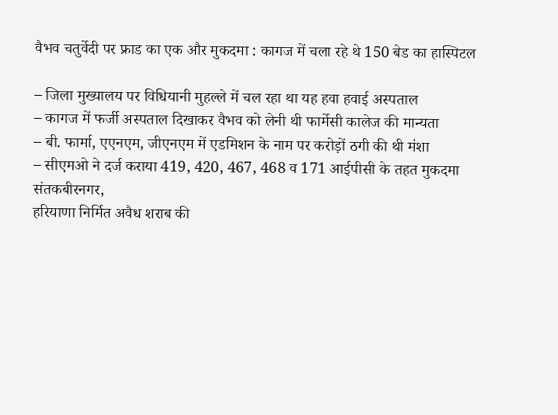वैभव चतुर्वेदी पर फ्राड का एक और मुकदमा : कागज में चला रहे थे 150 बेड का हास्पिटल

– जिला मुख्यालय पर विधियानी मुहल्ले में चल रहा था यह हवा हवाई अस्पताल
– कागज में फर्जी अस्पताल दिखाकर वैभव को लेनी थी फार्मेसी कालेज की मान्यता
– बी. फार्मा, एएनएम, जीएनएम में एडमिशन के नाम पर करोड़ों ठगी की थी मंशा
– सीएमओ ने दर्ज कराया 419, 420, 467, 468 व 171 आईपीसी के तहत मुकदमा
संतकबीरनगर,
हरियाणा निर्मित अवैध शराब की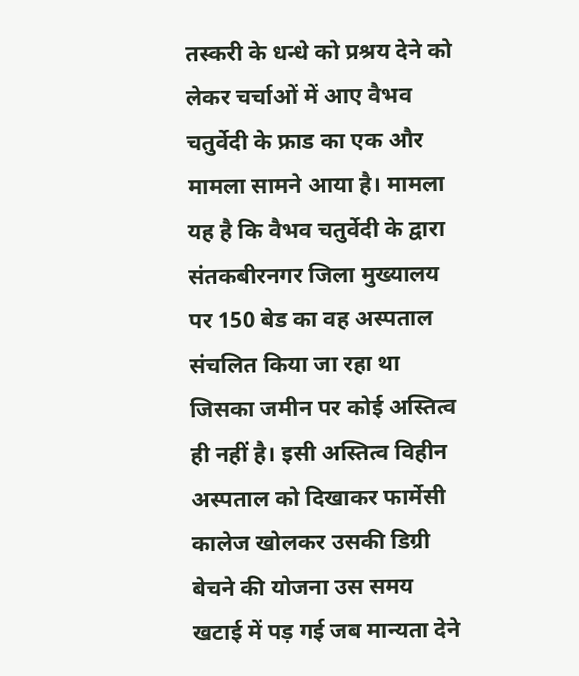तस्करी के धन्धे को प्रश्रय देने को लेकर चर्चाओं में आए वैभव चतुर्वेदी के फ्राड का एक और मामला सामने आया है। मामला यह है कि वैभव चतुर्वेदी के द्वारा संतकबीरनगर जिला मुख्यालय पर 150 बेड का वह अस्पताल संचलित किया जा रहा था जिसका जमीन पर कोई अस्तित्व ही नहीं है। इसी अस्तित्व विहीन अस्पताल को दिखाकर फार्मेसी कालेज खोलकर उसकी डिग्री बेचने की योजना उस समय खटाई में पड़ गई जब मान्यता देने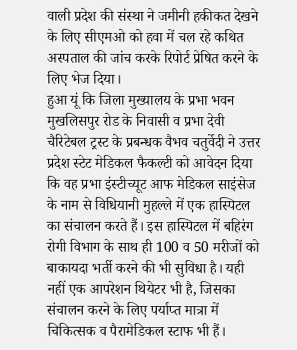वाली प्रदेश की संस्था ने जमीनी हकीकत देखने के लिए सीएमओ को हवा में चल रहे कथित अस्पताल की जांच करके रिपोर्ट प्रेषित करने के लिए भेज दिया।
हुआ यूं कि जिला मुख्यालय के प्रभा भवन मुखलिसपुर रोड के निवासी व प्रभा देवी चैरिटेबल ट्रस्ट के प्रबन्धक वैभव चतुर्वेदी ने उत्तर प्रदेश स्टेट मेडिकल फैकल्टी को आवेदन दिया कि वह प्रभा इंस्टीच्यूट आफ मेडिकल साइंसेज के नाम से विधियानी मुहल्ले में एक हास्पिटल का संचालन करते हैं। इस हास्पिटल में बहिरंग रोगी विभाग के साथ ही 100 व 50 मरीजों को बाकायदा भर्ती करने की भी सुविधा है। यही नहीं एक आपरेशन थियेटर भी है, जिसका संचालन करने के लिए पर्याप्त मात्रा में चिकित्सक व पैरामेडिकल स्टाफ भी हैं।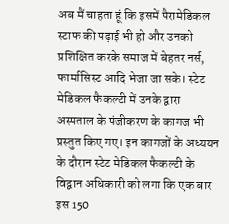अब मैं चाहता हूं कि इसमें पैरामेडिकल स्टाफ की पढ़ाई भी हो और उनको प्रशिक्षित करके समाज में बेहतर नर्स, फार्मासिस्ट आदि भेजा जा सके। स्टेट मेडिकल फैकल्टी में उनके द्वारा अस्पताल के पंजीकरण के कागज भी प्रस्तुत किए गए। इन कागजों के अध्ययन के दौरान स्टेट मेडिकल फैकल्टी के विद्वान अधिकारी को लगा कि एक बार इस 150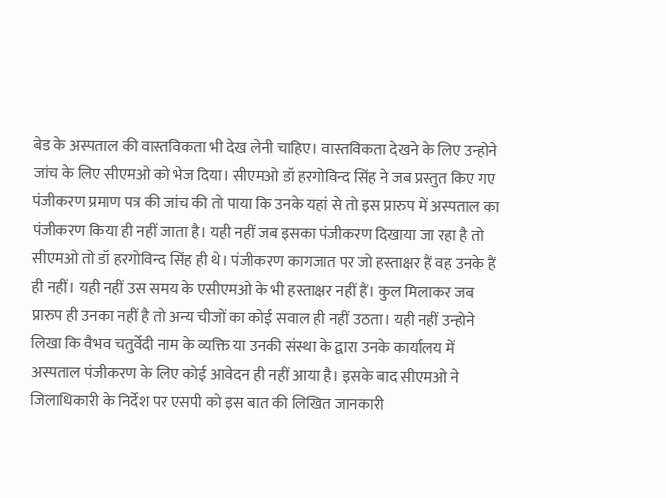बेड के अस्पताल की वास्तविकता भी देख लेनी चाहिए। वास्तविकता देखने के लिए उन्होने जांच के लिए सीएमओ को भेज दिया। सीएमओ डॉ हरगोविन्द सिंह ने जब प्रस्तुत किए गए पंजीकरण प्रमाण पत्र की जांच की तो पाया कि उनके यहां से तो इस प्रारुप में अस्पताल का पंजीकरण किया ही नहीं जाता है। यही नहीं जब इसका पंजीकरण दिखाया जा रहा है तो सीएमओ तो डॉ हरगोविन्द सिंह ही थे। पंजीकरण कागजात पर जो हस्ताक्षर हैं वह उनके हैं ही नहीं। यही नहीं उस समय के एसीएमओ के भी हस्ताक्षर नहीं हैं। कुल मिलाकर जब प्रारुप ही उनका नहीं है तो अन्य चीजों का कोई सवाल ही नहीं उठता। यही नहीं उन्होने लिखा कि वैभव चतुर्वेदी नाम के व्यक्ति या उनकी संस्था के द्वारा उनके कार्यालय में अस्पताल पंजीकरण के लिए कोई आवेदन ही नहीं आया है। इसके बाद सीएमओ ने जिलाधिकारी के निर्देश पर एसपी को इस बात की लिखित जानकारी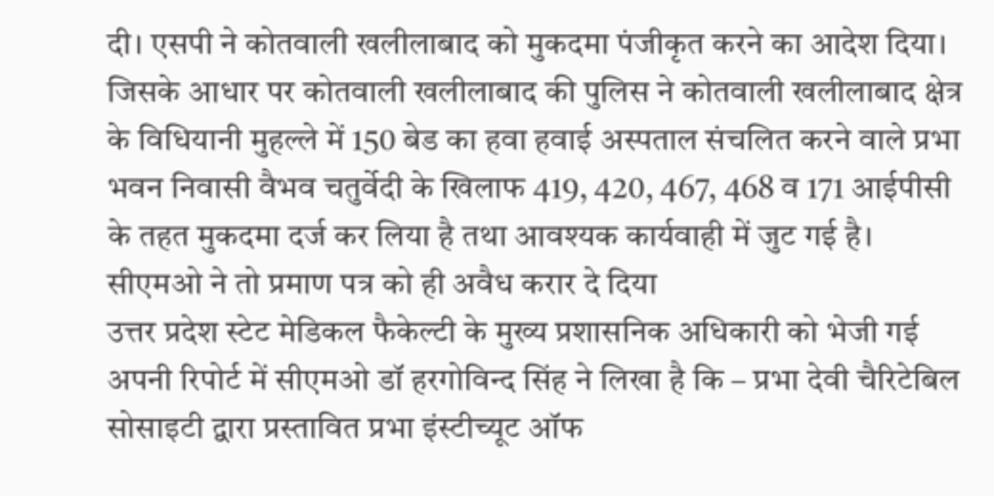दी। एसपी ने कोतवाली खलीलाबाद को मुकदमा पंजीकृत करने का आदेश दिया। जिसके आधार पर कोतवाली खलीलाबाद की पुलिस ने कोतवाली खलीलाबाद क्षेत्र के विधियानी मुहल्ले में 150 बेड का हवा हवाई अस्पताल संचलित करने वाले प्रभा भवन निवासी वैभव चतुर्वेदी के खिलाफ 419, 420, 467, 468 व 171 आईपीसी के तहत मुकदमा दर्ज कर लिया है तथा आवश्यक कार्यवाही में जुट गई है।
सीएमओ ने तो प्रमाण पत्र को ही अवैध करार दे दिया
उत्तर प्रदेश स्टेट मेडिकल फैकेल्टी के मुख्य प्रशासनिक अधिकारी को भेजी गई अपनी रिपोर्ट में सीएमओ डॉ हरगोविन्द सिंह ने लिखा है कि – प्रभा देवी चैरिटेबिल सोसाइटी द्वारा प्रस्तावित प्रभा इंस्टीच्यूट ऑफ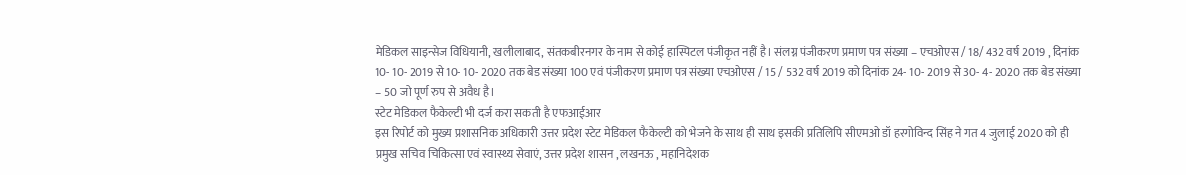मेडिकल साइन्सेज विधियानी, खलीलाबाद, संतकबीरनगर के नाम से कोई हास्पिटल पंजीकृत नहीं है। संलग्न पंजीकरण प्रमाण पत्र संख्या – एचओएस / 18/ 432 वर्ष 2019 , दिनांक 10- 10- 2019 से 10- 10- 2020 तक बेड संख्या 100 एवं पंजीकरण प्रमाण पत्र संख्या एचओएस / 15 / 532 वर्ष 2019 को दिनांक 24- 10- 2019 से 30- 4- 2020 तक बेड संख्या – 50 जो पूर्ण रुप से अवैध है।
स्टेट मेडिकल फैकेल्टी भी दर्ज करा सकती है एफआईआर
इस रिपोर्ट को मुख्य प्रशासनिक अधिकारी उत्तर प्रदेश स्टेट मेडिकल फैकेल्टी को भेजने के साथ ही साथ इसकी प्रतिलिपि सीएमओ डॉ हरगोविन्द सिंह ने गत 4 जुलाई 2020 को ही प्रमुख सचिव चिकित्सा एवं स्वास्थ्य सेवाएं, उत्तर प्रदेश शासन , लखनऊ , महानिदेशक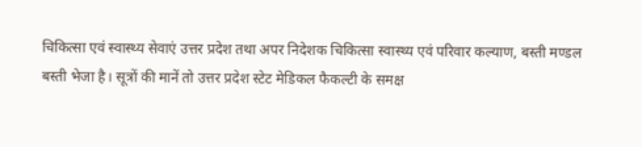चिकित्सा एवं स्वास्थ्य सेवाएं उत्तर प्रदेश तथा अपर निदेशक चिकित्सा स्वास्थ्य एवं परिवार कल्याण, बस्ती मण्डल बस्ती भेजा है। सूत्रों की मानें तो उत्तर प्रदेश स्टेट मेडिकल फैकल्टी के समक्ष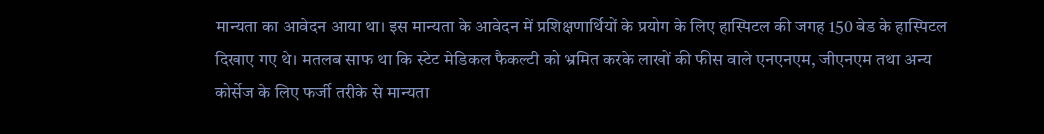मान्यता का आवेदन आया था। इस मान्यता के आवेदन में प्रशिक्षणार्थियों के प्रयोग के लिए हास्पिटल की जगह 150 बेड के हास्पिटल दिखाए गए थे। मतलब साफ था कि स्टेट मेडिकल फैकल्टी को भ्रमित करके लाखों की फीस वाले एनएनएम, जीएनएम तथा अन्य कोर्सेज के लिए फर्जी तरीके से मान्यता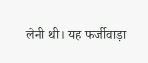लेनी थी। यह फर्जीवाड़ा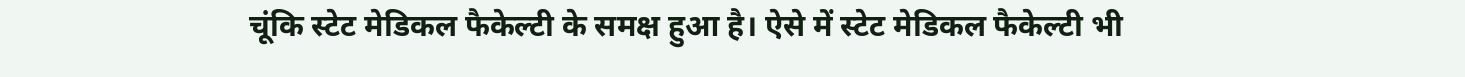चूंकि स्टेट मेडिकल फैकेल्टी के समक्ष हुआ है। ऐसे में स्टेट मेडिकल फैकेल्टी भी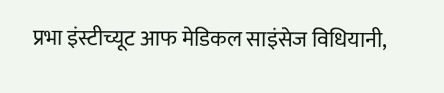प्रभा इंस्टीच्यूट आफ मेडिकल साइंसेज विधियानी,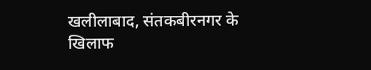खलीलाबाद, संतकबीरनगर के खिलाफ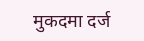मुकदमा दर्ज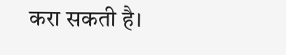करा सकती है।